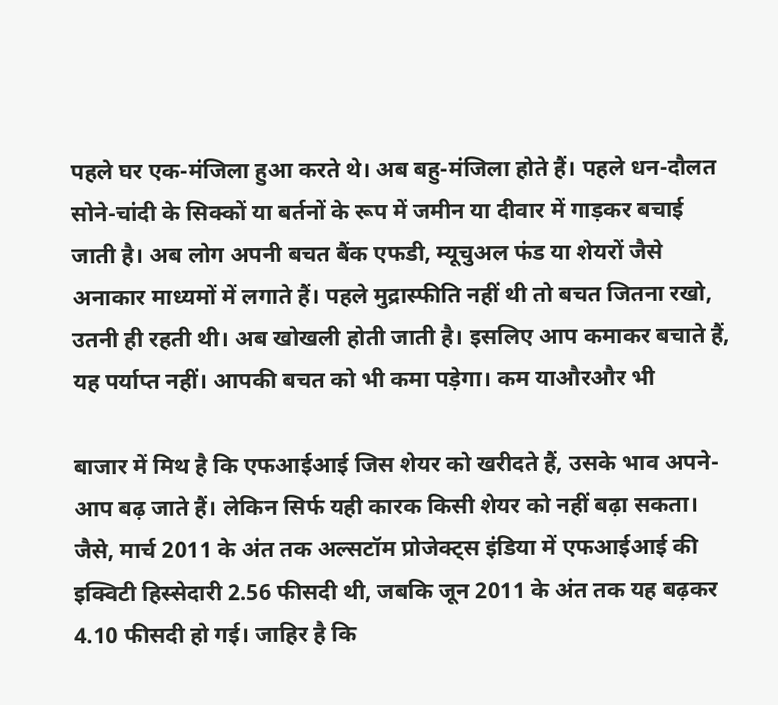पहले घर एक-मंजिला हुआ करते थे। अब बहु-मंजिला होते हैं। पहले धन-दौलत सोने-चांदी के सिक्कों या बर्तनों के रूप में जमीन या दीवार में गाड़कर बचाई जाती है। अब लोग अपनी बचत बैंक एफडी, म्यूचुअल फंड या शेयरों जैसे अनाकार माध्यमों में लगाते हैं। पहले मुद्रास्फीति नहीं थी तो बचत जितना रखो, उतनी ही रहती थी। अब खोखली होती जाती है। इसलिए आप कमाकर बचाते हैं, यह पर्याप्त नहीं। आपकी बचत को भी कमा पड़ेगा। कम याऔरऔर भी

बाजार में मिथ है कि एफआईआई जिस शेयर को खरीदते हैं, उसके भाव अपने-आप बढ़ जाते हैं। लेकिन सिर्फ यही कारक किसी शेयर को नहीं बढ़ा सकता। जैसे, मार्च 2011 के अंत तक अल्सटॉम प्रोजेक्ट्स इंडिया में एफआईआई की इक्विटी हिस्सेदारी 2.56 फीसदी थी, जबकि जून 2011 के अंत तक यह बढ़कर 4.10 फीसदी हो गई। जाहिर है कि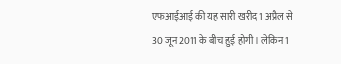एफआईआई की यह सारी खरीद 1 अप्रैल से 30 जून 2011 के बीच हुई होगी। लेकिन 1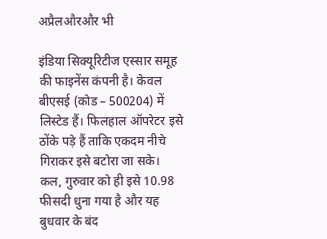अप्रैलऔरऔर भी

इंडिया सिक्यूरिटीज एस्सार समूह की फाइनेंस कंपनी है। केवल बीएसई (कोड – 500204) में लिस्टेड हैं। फिलहाल ऑपरेटर इसे ठोंके पड़े हैं ताकि एकदम नीचे गिराकर इसे बटोरा जा सके। कल, गुरुवार को ही इसे 10.98 फीसदी धुना गया है और यह बुधवार के बंद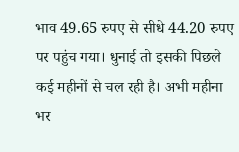भाव 49.65 रुपए से सीधे 44.20 रुपए पर पहुंच गया। धुनाई तो इसकी पिछले कई महीनों से चल रही है। अभी महीना भर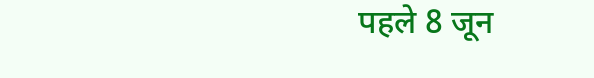पहले 8 जून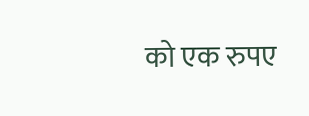को एक रुपए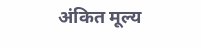अंकित मूल्य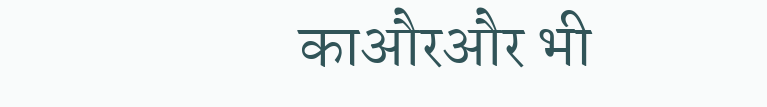काऔरऔर भी